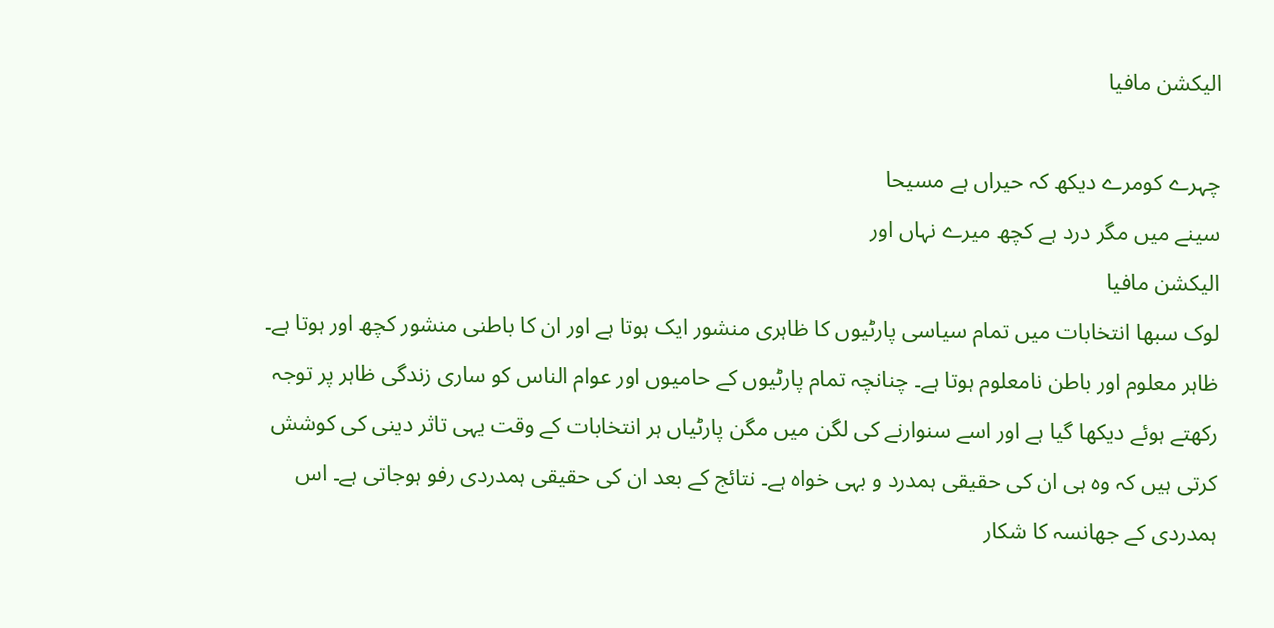الیکشن مافیا

چہرے کومرے دیکھ کہ حیراں ہے مسیحا
سینے میں مگر درد ہے کچھ میرے نہاں اور
الیکشن مافیا
لوک سبھا انتخابات میں تمام سیاسی پارٹیوں کا ظاہری منشور ایک ہوتا ہے اور ان کا باطنی منشور کچھ اور ہوتا ہے۔ ظاہر معلوم اور باطن نامعلوم ہوتا ہے۔ چنانچہ تمام پارٹیوں کے حامیوں اور عوام الناس کو ساری زندگی ظاہر پر توجہ رکھتے ہوئے دیکھا گیا ہے اور اسے سنوارنے کی لگن میں مگن پارٹیاں ہر انتخابات کے وقت یہی تاثر دینی کی کوشش کرتی ہیں کہ وہ ہی ان کی حقیقی ہمدرد و بہی خواہ ہے۔ نتائج کے بعد ان کی حقیقی ہمدردی رفو ہوجاتی ہے۔ اس ہمدردی کے جھانسہ کا شکار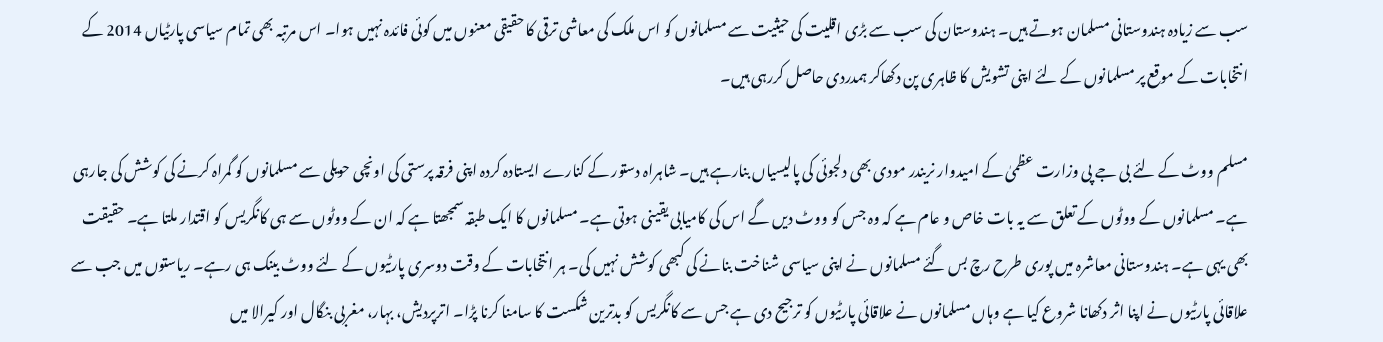سب سے زیادہ ہندوستانی مسلمان ہوتے ہیں۔ ہندوستان کی سب سے بڑی اقلیت کی حیثیت سے مسلمانوں کو اس ملک کی معاشی ترقی کا حقیقی معنوں میں کوئی فائدہ نہیں ہوا۔ اس مرتبہ بھی تمام سیاسی پارٹیاں 2014 کے انتخابات کے موقع پر مسلمانوں کے لئے اپنی تشویش کا ظاہری پن دکھاکر ہمدردی حاصل کررہی ہیں۔

مسلم ووٹ کے لئے بی جے پی وزارت عظمیٰ کے امیدوار نریندر مودی بھی دلجوئی کی پالیسیاں بنارہے ہیں۔ شاہراہ دستور کے کنارے ایستادہ کردہ اپنی فرقہ پرستی کی اونچی حویلی سے مسلمانوں کو گمراہ کرنے کی کوشش کی جارہی ہے۔ مسلمانوں کے ووٹوں کے تعلق سے یہ بات خاص و عام ہے کہ وہ جس کو ووٹ دیں گے اس کی کامیابی یقینی ہوتی ہے۔ مسلمانوں کا ایک طبقہ سمجھتا ہے کہ ان کے ووٹوں سے ہی کانگریس کو اقتدار ملتا ہے۔ حقیقت بھی یہی ہے۔ ہندوستانی معاشرہ میں پوری طرح رچ بس گئے مسلمانوں نے اپنی سیاسی شناخت بنانے کی کبھی کوشش نہیں کی۔ ہر انتخابات کے وقت دوسری پارٹیوں کے لئے ووٹ بینک ہی رہے۔ ریاستوں میں جب سے علاقائی پارٹیوں نے اپنا اثر دکھانا شروع کیا ہے وہاں مسلمانوں نے علاقائی پارٹیوں کو ترجیح دی ہے جس سے کانگریس کو بدترین شکست کا سامنا کرنا پڑا۔ اترپردیش، بہار، مغربی بنگال اور کیرالا میں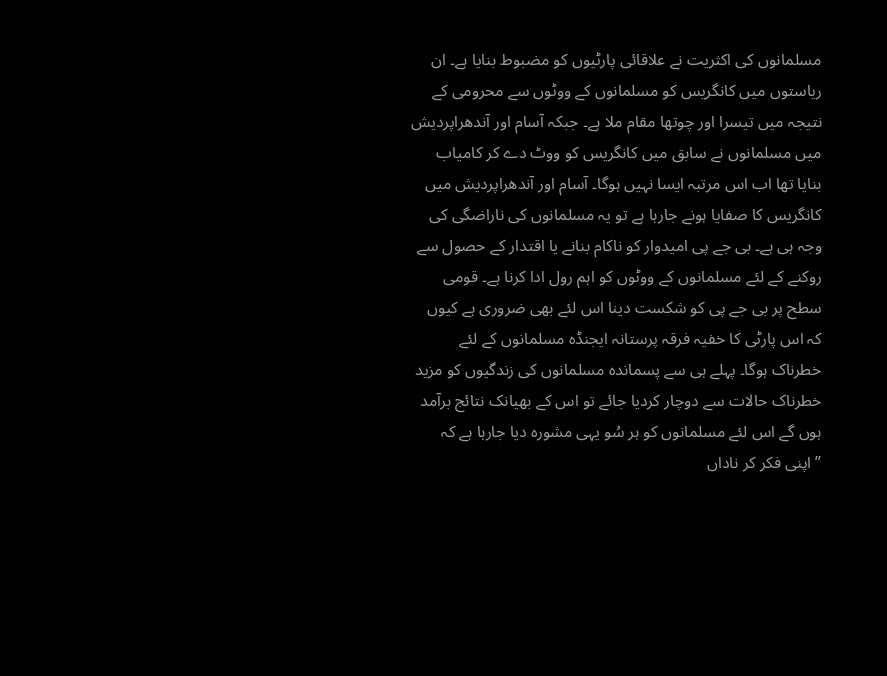مسلمانوں کی اکثریت نے علاقائی پارٹیوں کو مضبوط بنایا ہے۔ ان ریاستوں میں کانگریس کو مسلمانوں کے ووٹوں سے محرومی کے نتیجہ میں تیسرا اور چوتھا مقام ملا ہے۔ جبکہ آسام اور آندھراپردیش میں مسلمانوں نے سابق میں کانگریس کو ووٹ دے کر کامیاب بنایا تھا اب اس مرتبہ ایسا نہیں ہوگا۔ آسام اور آندھراپردیش میں کانگریس کا صفایا ہونے جارہا ہے تو یہ مسلمانوں کی ناراضگی کی وجہ ہی ہے۔ بی جے پی امیدوار کو ناکام بنانے یا اقتدار کے حصول سے روکنے کے لئے مسلمانوں کے ووٹوں کو اہم رول ادا کرنا ہے۔ قومی سطح پر بی جے پی کو شکست دینا اس لئے بھی ضروری ہے کیوں کہ اس پارٹی کا خفیہ فرقہ پرستانہ ایجنڈہ مسلمانوں کے لئے خطرناک ہوگا۔ پہلے ہی سے پسماندہ مسلمانوں کی زندگیوں کو مزید خطرناک حالات سے دوچار کردیا جائے تو اس کے بھیانک نتائج برآمد ہوں گے اس لئے مسلمانوں کو ہر سُو یہی مشورہ دیا جارہا ہے کہ ’’اپنی فکر کر ناداں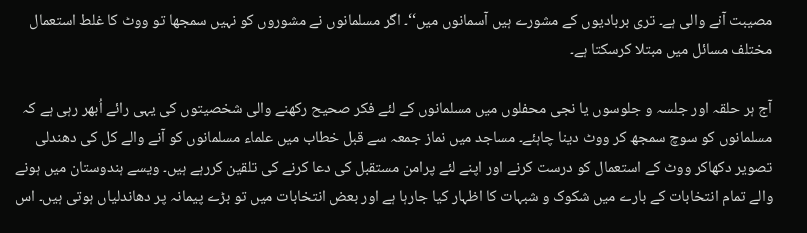مصیبت آنے والی ہے۔ تری بربادیوں کے مشورے ہیں آسمانوں میں‘‘۔ اگر مسلمانوں نے مشوروں کو نہیں سمجھا تو ووٹ کا غلط استعمال مختلف مسائل میں مبتلا کرسکتا ہے۔

آج ہر حلقہ اور جلسہ و جلوسوں یا نجی محفلوں میں مسلمانوں کے لئے فکر صحیح رکھنے والی شخصیتوں کی یہی رائے اُبھر رہی ہے کہ مسلمانوں کو سوچ سمجھ کر ووٹ دینا چاہئے۔ مساجد میں نماز جمعہ سے قبل خطاب میں علماء مسلمانوں کو آنے والے کل کی دھندلی تصویر دکھاکر ووٹ کے استعمال کو درست کرنے اور اپنے لئے پرامن مستقبل کی دعا کرنے کی تلقین کررہے ہیں۔ ویسے ہندوستان میں ہونے والے تمام انتخابات کے بارے میں شکوک و شبہات کا اظہار کیا جارہا ہے اور بعض انتخابات میں تو بڑے پیمانہ پر دھاندلیاں ہوتی ہیں۔ اس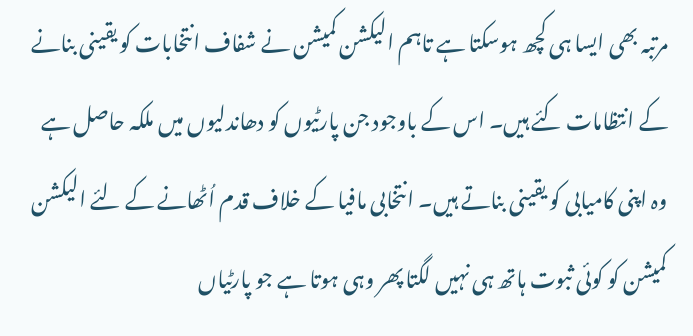مرتبہ بھی ایسا ہی کچھ ہوسکتا ہے تاہم الیکشن کمیشن نے شفاف انتخابات کو یقینی بنانے کے انتظامات کئے ہیں۔ اس کے باوجود جن پارٹیوں کو دھاندلیوں میں ملکہ حاصل ہے وہ اپنی کامیابی کو یقینی بناتے ہیں۔ انتخابی مافیا کے خلاف قدم اُٹھانے کے لئے الیکشن کمیشن کو کوئی ثبوت ہاتھ ہی نہیں لگتا پھر وہی ہوتا ہے جو پارٹیاں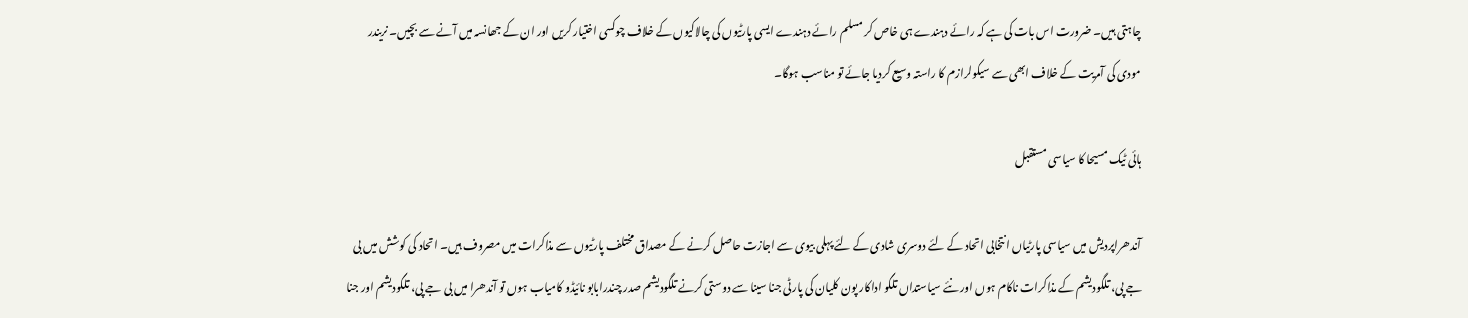چاہتی ہیں۔ ضرورت اس بات کی ہے کہ رائے دہندے ہی خاص کر مسلم رائے دہندے ایسی پارٹیوں کی چالاکیوں کے خلاف چوکسی اختیار کریں اور ان کے جھانسہ میں آنے سے بچیں۔ نریندر مودی کی آمریت کے خلاف ابھی سے سیکولرازم کا راستہ وسیع کردیا جائے تو مناسب ہوگا۔

ہائی ٹیک مسیحا کا سیاسی مستقبل

آندھراپردیش میں سیاسی پارٹیاں انتخابی اتحاد کے لئے دوسری شادی کے لئے پہلی بیوی سے اجازت حاصل کرنے کے مصداق مختلف پارٹیوں سے مذاکرات میں مصروف ہیں۔ اتحاد کی کوشش میں بی جے پی، تلگودیشم کے مذاکرات ناکام ہوں اور نئے سیاستداں تلگو اداکار پون کلیان کی پارٹی جنا سینا سے دوستی کرنے تلگودیشم صدر چندرابابو نائیڈو کامیاب ہوں تو آندھرا میں بی جے پی، تلگودیشم اور جنا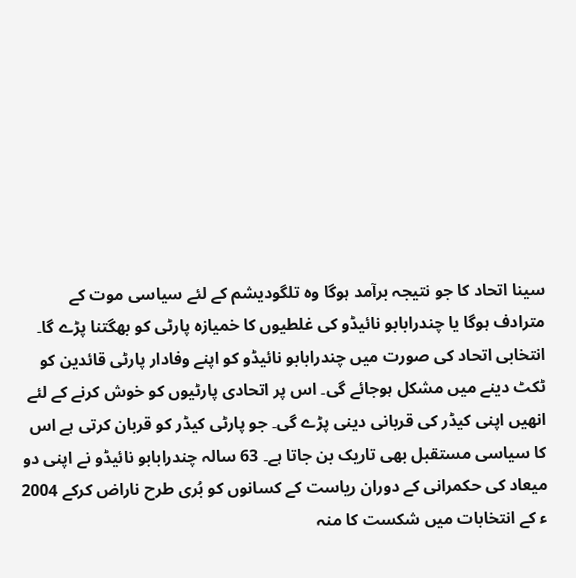سینا اتحاد کا جو نتیجہ برآمد ہوگا وہ تلگودیشم کے لئے سیاسی موت کے مترادف ہوگا یا چندرابابو نائیڈو کی غلطیوں کا خمیازہ پارٹی کو بھگتنا پڑے گا۔ انتخابی اتحاد کی صورت میں چندرابابو نائیڈو کو اپنے وفادار پارٹی قائدین کو ٹکٹ دینے میں مشکل ہوجائے گی۔ اس پر اتحادی پارٹیوں کو خوش کرنے کے لئے انھیں اپنی کیڈر کی قربانی دینی پڑے گی۔ جو پارٹی کیڈر کو قربان کرتی ہے اس کا سیاسی مستقبل بھی تاریک بن جاتا ہے۔ 63 سالہ چندرابابو نائیڈو نے اپنی دو میعاد کی حکمرانی کے دوران ریاست کے کسانوں کو بُری طرح ناراض کرکے 2004 ء کے انتخابات میں شکست کا منہ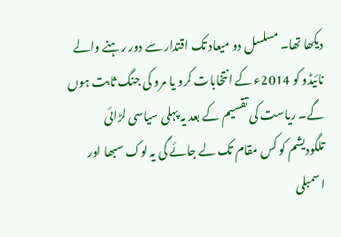دیکھا تھا۔ مسلسل دو میعاد تک اقتدار سے دور رہنے والے نائیڈو کو 2014ء کے انتخابات کرو یا مرو کی جنگ ثابت ہوں گے۔ ریاست کی تقسیم کے بعد یہ پہلی سیاسی لڑائی تلگودیشم کو کس مقام تک لے جائے گی یہ لوک سبھا اور اسمبلی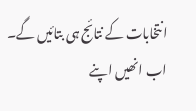انتخابات کے نتائج ہی بتائیں گے۔ اب انھیں اپنے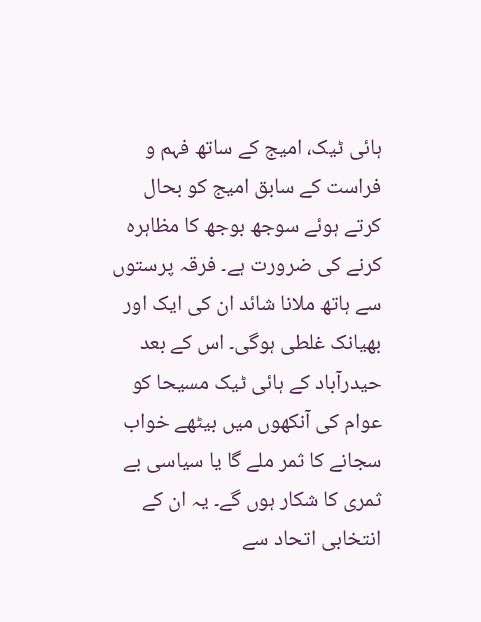ہائی ٹیک، امیج کے ساتھ فہم و فراست کے سابق امیج کو بحال کرتے ہوئے سوجھ بوجھ کا مظاہرہ کرنے کی ضرورت ہے۔ فرقہ پرستوں سے ہاتھ ملانا شائد ان کی ایک اور بھیانک غلطی ہوگی۔ اس کے بعد حیدرآباد کے ہائی ٹیک مسیحا کو عوام کی آنکھوں میں بیٹھے خواب سجانے کا ثمر ملے گا یا سیاسی بے ثمری کا شکار ہوں گے۔ یہ ان کے انتخابی اتحاد سے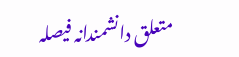متعلق دانشمندانہ فیصلہ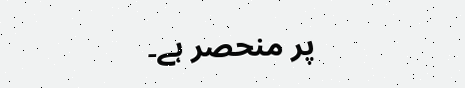پر منحصر ہے۔